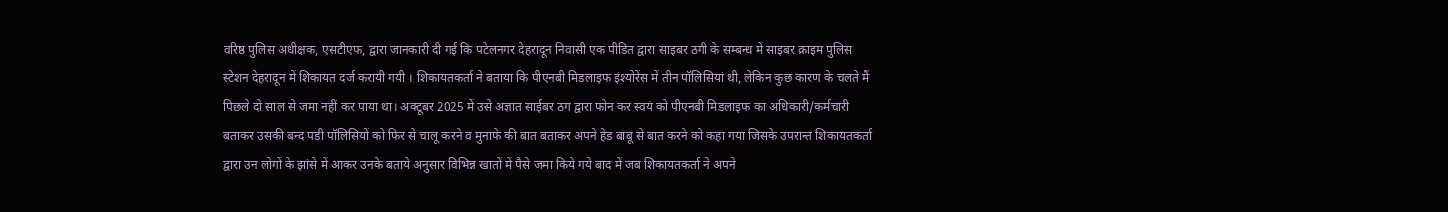वरिष्ठ पुलिस अधीक्षक, एसटीएफ, द्वारा जानकारी दी गई कि पटेलनगर देहरादून निवासी एक पीडित द्वारा साइबर ठगी के सम्बन्ध में साइबर क्राइम पुलिस स्टेशन देहरादून में शिकायत दर्ज करायी गयी । शिकायतकर्ता ने बताया कि पीएनबी मिडलाइफ इंश्योरेंस में तीन पॉलिसियां थी, लेकिन कुछ कारण के चलते मैं पिछले दो साल से जमा नहीं कर पाया था। अक्टूबर 2025 में उसे अज्ञात साईबर ठग द्वारा फोन कर स्वयं को पीएनबी मिडलाइफ का अधिकारी/कर्मचारी बताकर उसकी बन्द पडी पॉलिसियों को फिर से चालू करने व मुनाफे की बात बताकर अपने हेड बाबू से बात करने को कहा गया जिसके उपरान्त शिकायतकर्ता द्वारा उन लोगों के झांसे में आकर उनके बताये अनुसार विभिन्न खातों में पैसे जमा किये गये बाद में जब शिकायतकर्ता ने अपने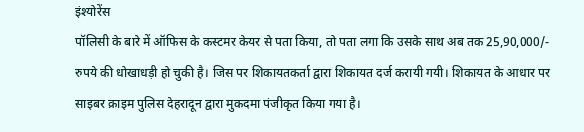इंश्योरेंस
पॉलिसी के बारे में ऑफिस के कस्टमर केयर से पता किया, तो पता लगा कि उसके साथ अब तक 25,90,000/- रुपये की धोखाधड़ी हो चुकी है। जिस पर शिकायतकर्ता द्वारा शिकायत दर्ज करायी गयी। शिकायत के आधार पर साइबर क्राइम पुलिस देहरादून द्वारा मुकदमा पंजीकृत किया गया है।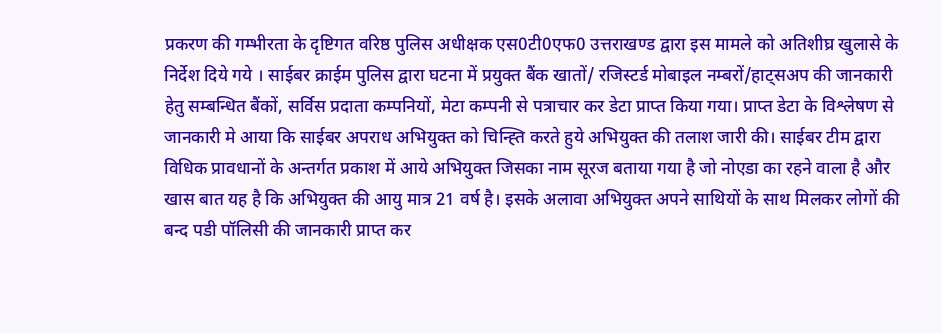प्रकरण की गम्भीरता के दृष्टिगत वरिष्ठ पुलिस अधीक्षक एस0टी0एफ0 उत्तराखण्ड द्वारा इस मामले को अतिशीघ्र खुलासे के निर्देश दिये गये । साईबर क्राईम पुलिस द्वारा घटना में प्रयुक्त बैंक खातों/ रजिस्टर्ड मोबाइल नम्बरों/हाट्सअप की जानकारी हेतु सम्बन्धित बैंकों, सर्विस प्रदाता कम्पनियों, मेटा कम्पनी से पत्राचार कर डेटा प्राप्त किया गया। प्राप्त डेटा के विश्लेषण से जानकारी मे आया कि साईबर अपराध अभियुक्त को चिन्ह्ति करते हुये अभियुक्त की तलाश जारी की। साईबर टीम द्वारा विधिक प्रावधानों के अन्तर्गत प्रकाश में आये अभियुक्त जिसका नाम सूरज बताया गया है जो नोएडा का रहने वाला है और खास बात यह है कि अभियुक्त की आयु मात्र 21 वर्ष है। इसके अलावा अभियुक्त अपने साथियों के साथ मिलकर लोगों की बन्द पडी पॉलिसी की जानकारी प्राप्त कर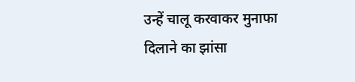उन्हें चालू करवाकर मुनाफा दिलाने का झांसा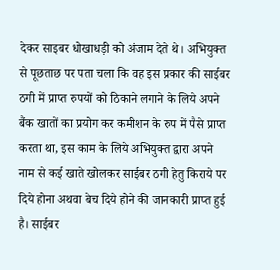देकर साइबर धोखाधड़ी को अंजाम देते थे। अभियुक्त से पूछताछ पर पता चला कि वह इस प्रकार की साईबर ठगी में प्राप्त रुपयों को ठिकाने लगाने के लिये अपने बैंक खातों का प्रयोग कर कमीशन के रुप में पैसे प्राप्त करता था, इस काम के लिये अभियुक्त द्वारा अपने नाम से कई खाते खोलकर साईबर ठगी हेतु किराये पर दिये होना अथवा बेच दिये होने की जानकारी प्राप्त हुई है। साईबर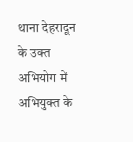थाना देहरादून के उक्त अभियोग में अभियुक्त के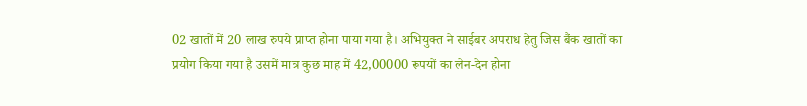02 खातों में 20 लाख रुपये प्राप्त होना पाया गया है। अभियुक्त ने साईबर अपराध हेतु जिस बैंक खातों का प्रयोग किया गया है उसमें मात्र कुछ माह में 42,00000 रूपयों का लेन-देन होना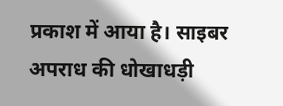प्रकाश में आया है। साइबर अपराध की धोखाधड़ी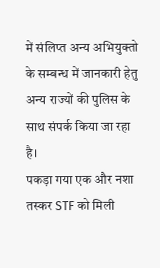में संलिप्त अन्य अभियुक्तो के सम्बन्ध में जानकारी हेतु अन्य राज्यों की पुलिस के साथ संपर्क किया जा रहा है।
पकड़ा गया एक और नशा तस्कर STF को मिली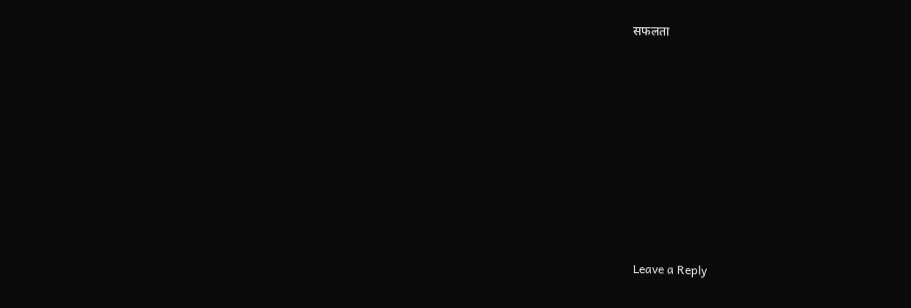सफलता
















Leave a Reply